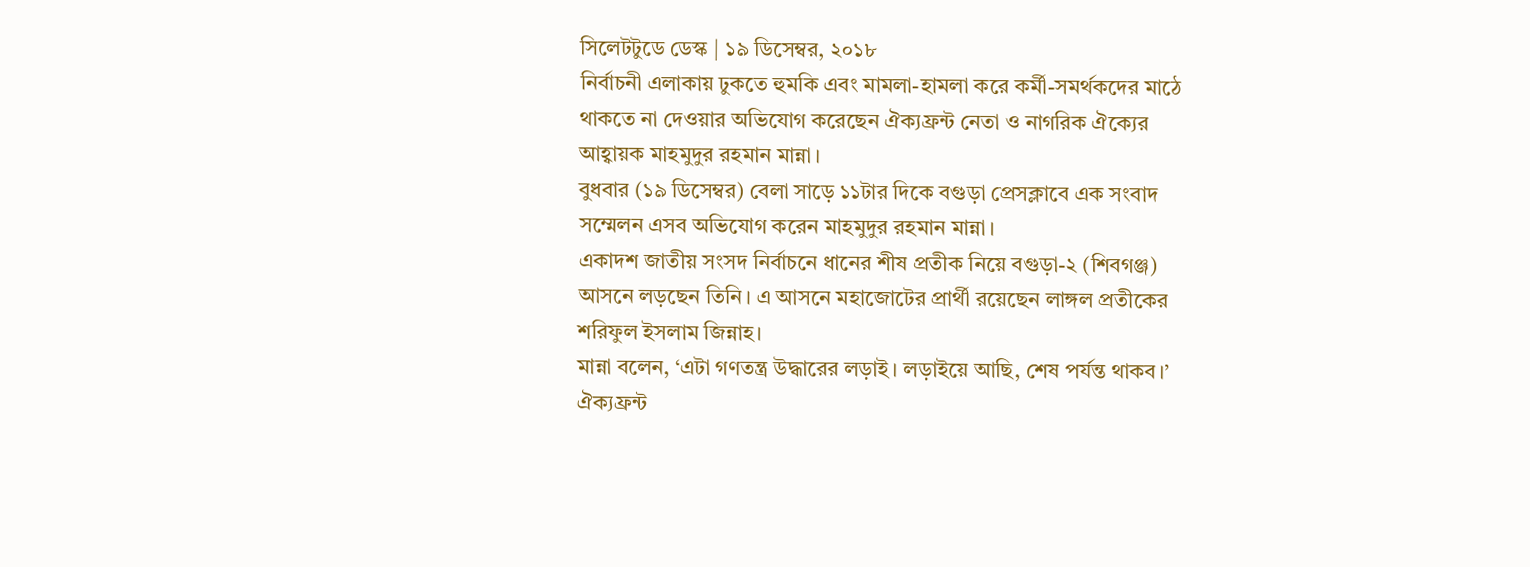সিলেটটুডে ডেস্ক | ১৯ ডিসেম্বর, ২০১৮
নির্বাচনী এলাকায় ঢুকতে হুমকি এবং মামলা-হামলা করে কর্মী-সমর্থকদের মাঠে থাকতে না দেওয়ার অভিযোগ করেছেন ঐক্যফ্রন্ট নেতা ও নাগরিক ঐক্যের আহ্বায়ক মাহমুদুর রহমান মান্না।
বুধবার (১৯ ডিসেম্বর) বেলা সাড়ে ১১টার দিকে বগুড়া প্রেসক্লাবে এক সংবাদ সম্মেলন এসব অভিযোগ করেন মাহমুদুর রহমান মান্না।
একাদশ জাতীয় সংসদ নির্বাচনে ধানের শীষ প্রতীক নিয়ে বগুড়া-২ (শিবগঞ্জ) আসনে লড়ছেন তিনি। এ আসনে মহাজোটের প্রার্থী রয়েছেন লাঙ্গল প্রতীকের শরিফুল ইসলাম জিন্নাহ।
মান্না বলেন, ‘এটা গণতন্ত্র উদ্ধারের লড়াই। লড়াইয়ে আছি, শেষ পর্যন্ত থাকব।’
ঐক্যফ্রন্ট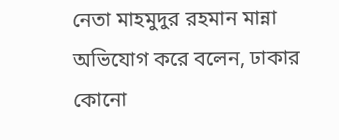নেতা মাহমুদুর রহমান মান্না অভিযোগ করে বলেন, ঢাকার কোনো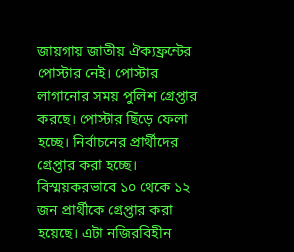জায়গায় জাতীয় ঐক্যফ্রন্টের পোস্টার নেই। পোস্টার লাগানোর সময় পুলিশ গ্রেপ্তার করছে। পোস্টার ছিঁড়ে ফেলা হচ্ছে। নির্বাচনের প্রার্থীদের গ্রেপ্তার করা হচ্ছে। বিস্ময়করভাবে ১০ থেকে ১২ জন প্রার্থীকে গ্রেপ্তার করা হয়েছে। এটা নজিরবিহীন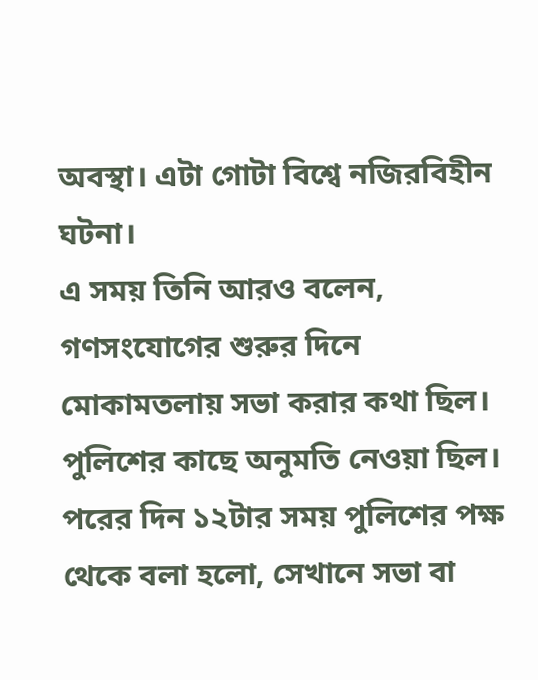অবস্থা। এটা গোটা বিশ্বে নজিরবিহীন ঘটনা।
এ সময় তিনি আরও বলেন, গণসংযোগের শুরুর দিনে মোকামতলায় সভা করার কথা ছিল। পুলিশের কাছে অনুমতি নেওয়া ছিল। পরের দিন ১২টার সময় পুলিশের পক্ষ থেকে বলা হলো, সেখানে সভা বা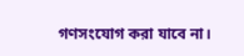গণসংযোগ করা যাবে না।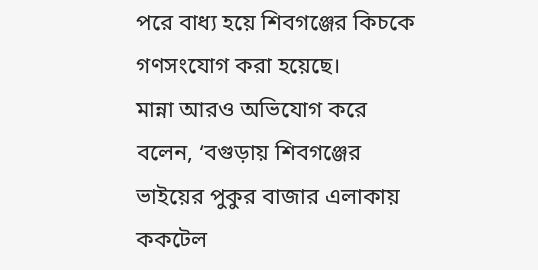পরে বাধ্য হয়ে শিবগঞ্জের কিচকে গণসংযোগ করা হয়েছে।
মান্না আরও অভিযোগ করে বলেন, ‘বগুড়ায় শিবগঞ্জের ভাইয়ের পুকুর বাজার এলাকায় ককটেল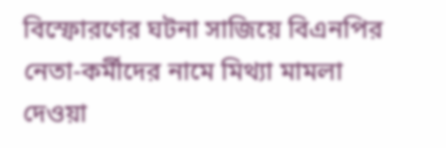বিস্ফোরণের ঘটনা সাজিয়ে বিএনপির নেতা-কর্মীদের নামে মিথ্যা মামলা দেওয়া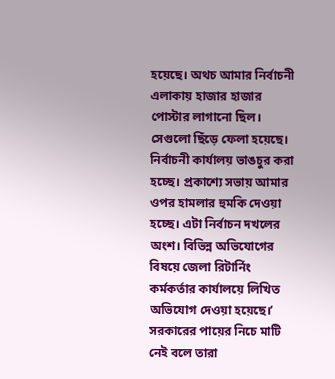হয়েছে। অথচ আমার নির্বাচনী এলাকায় হাজার হাজার পোস্টার লাগানো ছিল। সেগুলো ছিঁড়ে ফেলা হয়েছে। নির্বাচনী কার্যালয় ভাঙচুর করা হচ্ছে। প্রকাশ্যে সভায় আমার ওপর হামলার হুমকি দেওয়া হচ্ছে। এটা নির্বাচন দখলের অংশ। বিভিন্ন অভিযোগের বিষয়ে জেলা রিটার্নিং কর্মকর্তার কার্যালয়ে লিখিত অভিযোগ দেওয়া হয়েছে।’
সরকারের পায়ের নিচে মাটি নেই বলে তারা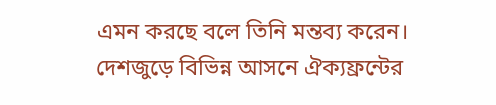এমন করছে বলে তিনি মন্তব্য করেন।
দেশজুড়ে বিভিন্ন আসনে ঐক্যফ্রন্টের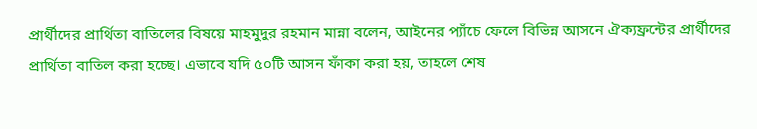প্রার্থীদের প্রার্থিতা বাতিলের বিষয়ে মাহমুদুর রহমান মান্না বলেন, আইনের প্যাঁচে ফেলে বিভিন্ন আসনে ঐক্যফ্রন্টের প্রার্থীদের প্রার্থিতা বাতিল করা হচ্ছে। এভাবে যদি ৫০টি আসন ফাঁকা করা হয়, তাহলে শেষ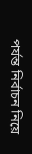পর্যন্ত নির্বাচন নিয়ে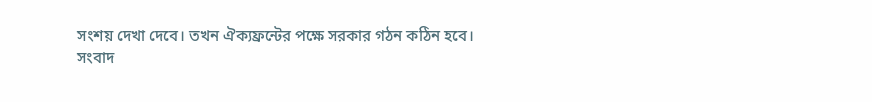সংশয় দেখা দেবে। তখন ঐক্যফ্রন্টের পক্ষে সরকার গঠন কঠিন হবে।
সংবাদ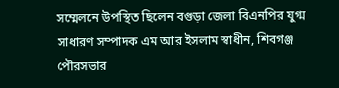সম্মেলনে উপস্থিত ছিলেন বগুড়া জেলা বিএনপির যুগ্ম সাধারণ সম্পাদক এম আর ইসলাম স্বাধীন, শিবগঞ্জ পৌরসভার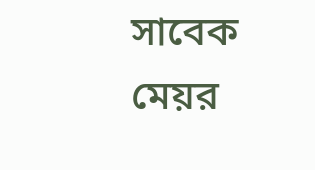সাবেক মেয়র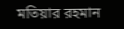মতিয়ার রহমান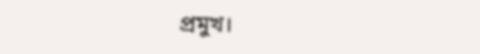প্রমুখ।